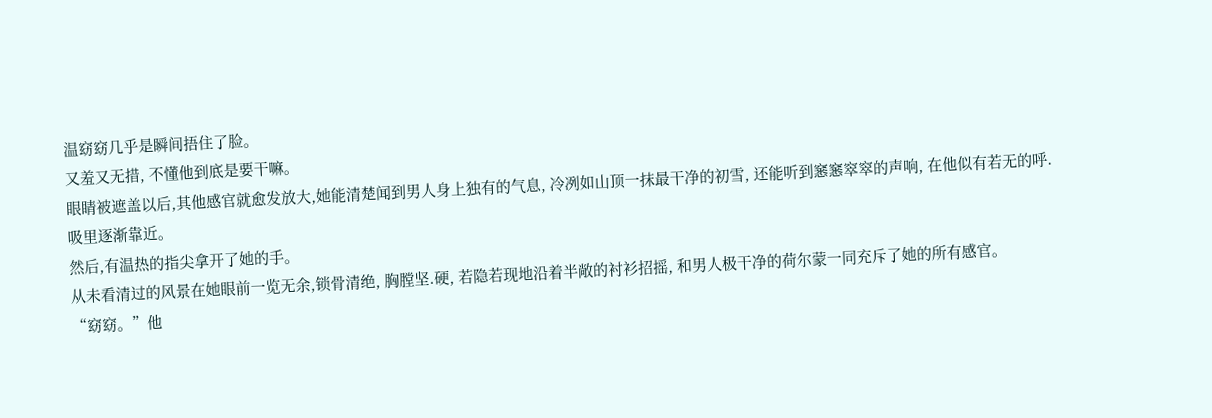温窈窈几乎是瞬间捂住了脸。
又羞又无措, 不懂他到底是要干嘛。
眼睛被遮盖以后,其他感官就愈发放大,她能清楚闻到男人身上独有的气息, 冷冽如山顶一抹最干净的初雪, 还能听到窸窸窣窣的声响, 在他似有若无的呼.吸里逐渐靠近。
然后,有温热的指尖拿开了她的手。
从未看清过的风景在她眼前一览无余,锁骨清绝, 胸膛坚.硬, 若隐若现地沿着半敞的衬衫招摇, 和男人极干净的荷尔蒙一同充斥了她的所有感官。
“窈窈。”他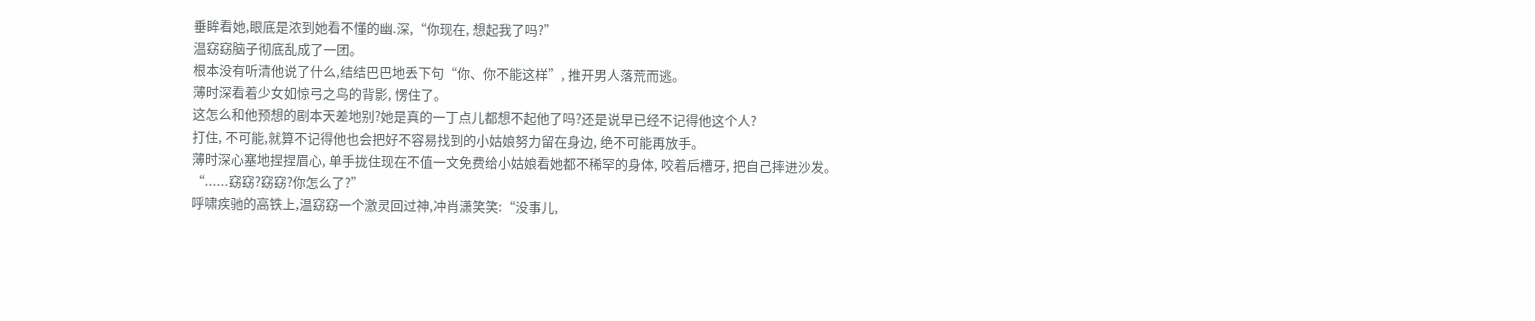垂眸看她,眼底是浓到她看不懂的幽.深,“你现在, 想起我了吗?”
温窈窈脑子彻底乱成了一团。
根本没有听清他说了什么,结结巴巴地丢下句“你、你不能这样”, 推开男人落荒而逃。
薄时深看着少女如惊弓之鸟的背影, 愣住了。
这怎么和他预想的剧本天差地别?她是真的一丁点儿都想不起他了吗?还是说早已经不记得他这个人?
打住, 不可能,就算不记得他也会把好不容易找到的小姑娘努力留在身边, 绝不可能再放手。
薄时深心塞地捏捏眉心, 单手拢住现在不值一文免费给小姑娘看她都不稀罕的身体, 咬着后槽牙, 把自己摔进沙发。
“......窈窈?窈窈?你怎么了?”
呼啸疾驰的高铁上,温窈窈一个激灵回过神,冲肖潇笑笑:“没事儿,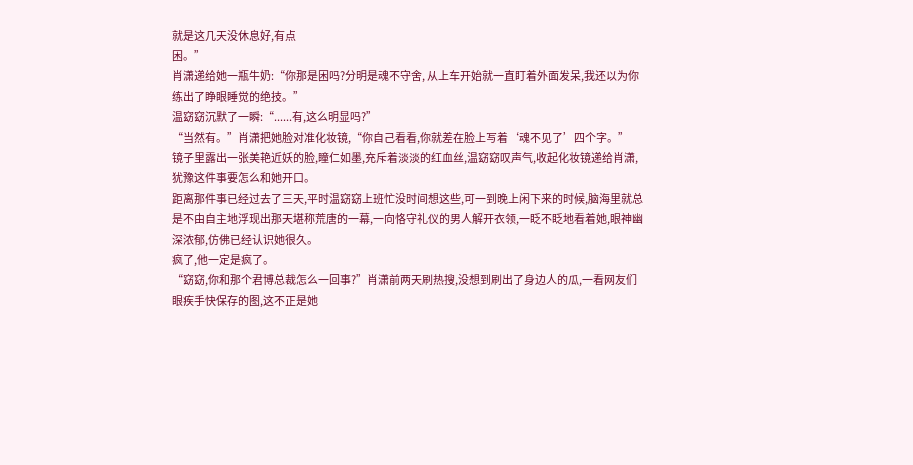就是这几天没休息好,有点
困。”
肖潇递给她一瓶牛奶:“你那是困吗?分明是魂不守舍, 从上车开始就一直盯着外面发呆,我还以为你练出了睁眼睡觉的绝技。”
温窈窈沉默了一瞬:“......有,这么明显吗?”
“当然有。”肖潇把她脸对准化妆镜,“你自己看看,你就差在脸上写着‘魂不见了’四个字。”
镜子里露出一张美艳近妖的脸,瞳仁如墨,充斥着淡淡的红血丝,温窈窈叹声气,收起化妆镜递给肖潇,犹豫这件事要怎么和她开口。
距离那件事已经过去了三天,平时温窈窈上班忙没时间想这些,可一到晚上闲下来的时候,脑海里就总是不由自主地浮现出那天堪称荒唐的一幕,一向恪守礼仪的男人解开衣领,一眨不眨地看着她,眼神幽深浓郁,仿佛已经认识她很久。
疯了,他一定是疯了。
“窈窈,你和那个君博总裁怎么一回事?”肖潇前两天刷热搜,没想到刷出了身边人的瓜,一看网友们眼疾手快保存的图,这不正是她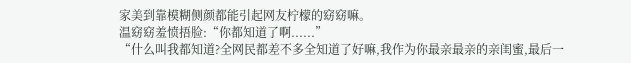家美到靠模糊侧颜都能引起网友柠檬的窈窈嘛。
温窈窈羞愤捂脸:“你都知道了啊......”
“什么叫我都知道?全网民都差不多全知道了好嘛,我作为你最亲最亲的亲闺蜜,最后一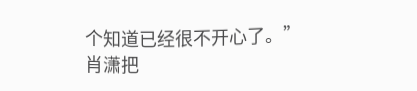个知道已经很不开心了。”肖潇把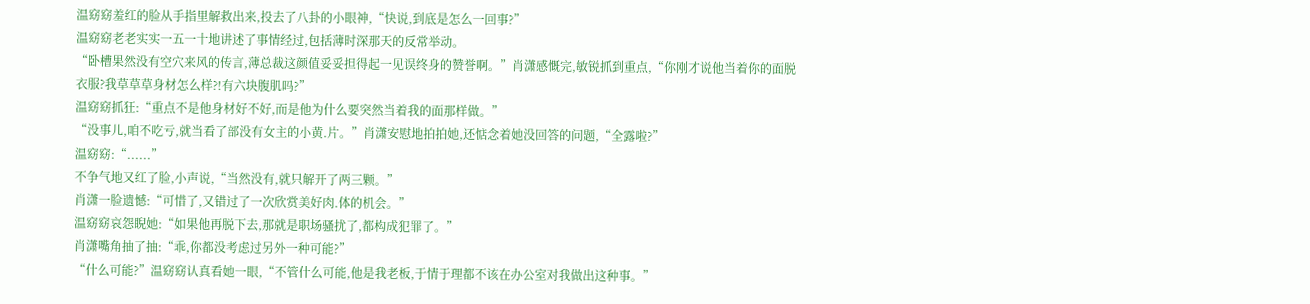温窈窈羞红的脸从手指里解救出来,投去了八卦的小眼神,“快说,到底是怎么一回事?”
温窈窈老老实实一五一十地讲述了事情经过,包括薄时深那天的反常举动。
“卧槽果然没有空穴来风的传言,薄总裁这颜值妥妥担得起一见误终身的赞誉啊。”肖潇感慨完,敏锐抓到重点,“你刚才说他当着你的面脱衣服?我草草草身材怎么样?!有六块腹肌吗?”
温窈窈抓狂:“重点不是他身材好不好,而是他为什么要突然当着我的面那样做。”
“没事儿,咱不吃亏,就当看了部没有女主的小黄.片。”肖潇安慰地拍拍她,还惦念着她没回答的问题,“全露啦?”
温窈窈:“......”
不争气地又红了脸,小声说,“当然没有,就只解开了两三颗。”
肖潇一脸遗憾:“可惜了,又错过了一次欣赏美好肉.体的机会。”
温窈窈哀怨睨她:“如果他再脱下去,那就是职场骚扰了,都构成犯罪了。”
肖潇嘴角抽了抽:“乖,你都没考虑过另外一种可能?”
“什么可能?”温窈窈认真看她一眼,“不管什么可能,他是我老板,于情于理都不该在办公室对我做出这种事。”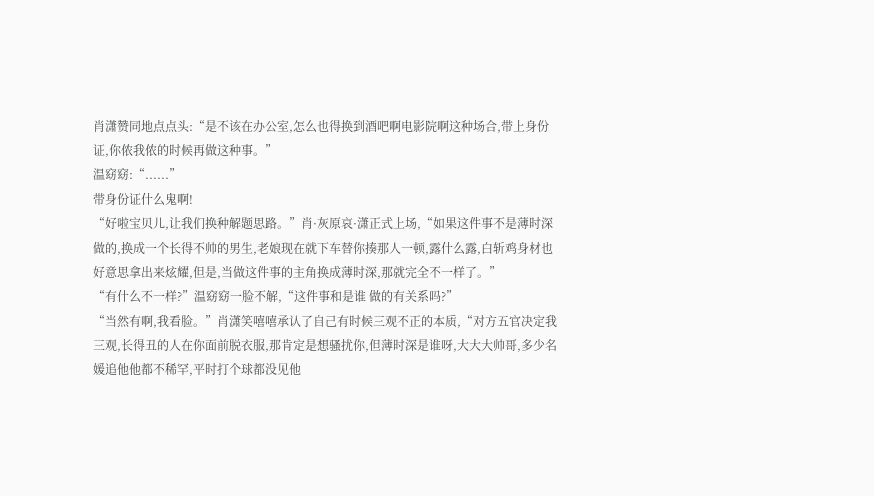肖潇赞同地点点头:“是不该在办公室,怎么也得换到酒吧啊电影院啊这种场合,带上身份证,你侬我侬的时候再做这种事。”
温窈窈:“......”
带身份证什么鬼啊!
“好啦宝贝儿,让我们换种解题思路。”肖·灰原哀·潇正式上场,“如果这件事不是薄时深做的,换成一个长得不帅的男生,老娘现在就下车替你揍那人一顿,露什么露,白斩鸡身材也好意思拿出来炫耀,但是,当做这件事的主角换成薄时深,那就完全不一样了。”
“有什么不一样?”温窈窈一脸不解,“这件事和是谁 做的有关系吗?”
“当然有啊,我看脸。”肖潇笑嘻嘻承认了自己有时候三观不正的本质,“对方五官决定我三观,长得丑的人在你面前脱衣服,那肯定是想骚扰你,但薄时深是谁呀,大大大帅哥,多少名媛追他他都不稀罕,平时打个球都没见他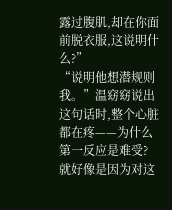露过腹肌,却在你面前脱衣服,这说明什么?”
“说明他想潜规则我。”温窈窈说出这句话时,整个心脏都在疼——为什么第一反应是难受?就好像是因为对这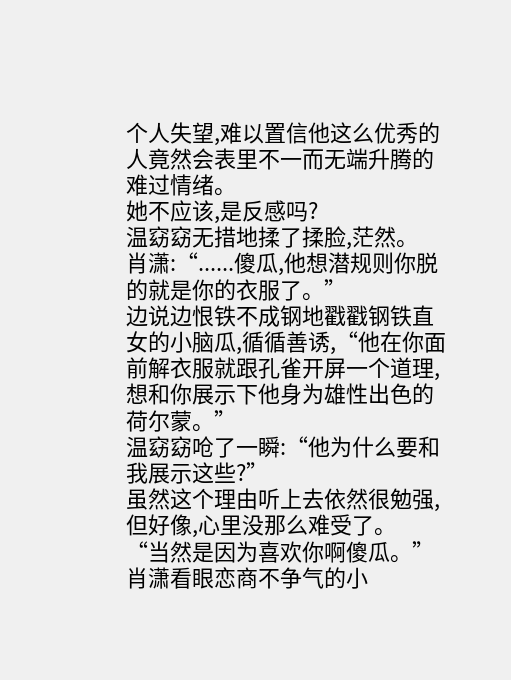个人失望,难以置信他这么优秀的人竟然会表里不一而无端升腾的难过情绪。
她不应该,是反感吗?
温窈窈无措地揉了揉脸,茫然。
肖潇:“......傻瓜,他想潜规则你脱的就是你的衣服了。”
边说边恨铁不成钢地戳戳钢铁直女的小脑瓜,循循善诱,“他在你面前解衣服就跟孔雀开屏一个道理,想和你展示下他身为雄性出色的荷尔蒙。”
温窈窈呛了一瞬:“他为什么要和我展示这些?”
虽然这个理由听上去依然很勉强,但好像,心里没那么难受了。
“当然是因为喜欢你啊傻瓜。”肖潇看眼恋商不争气的小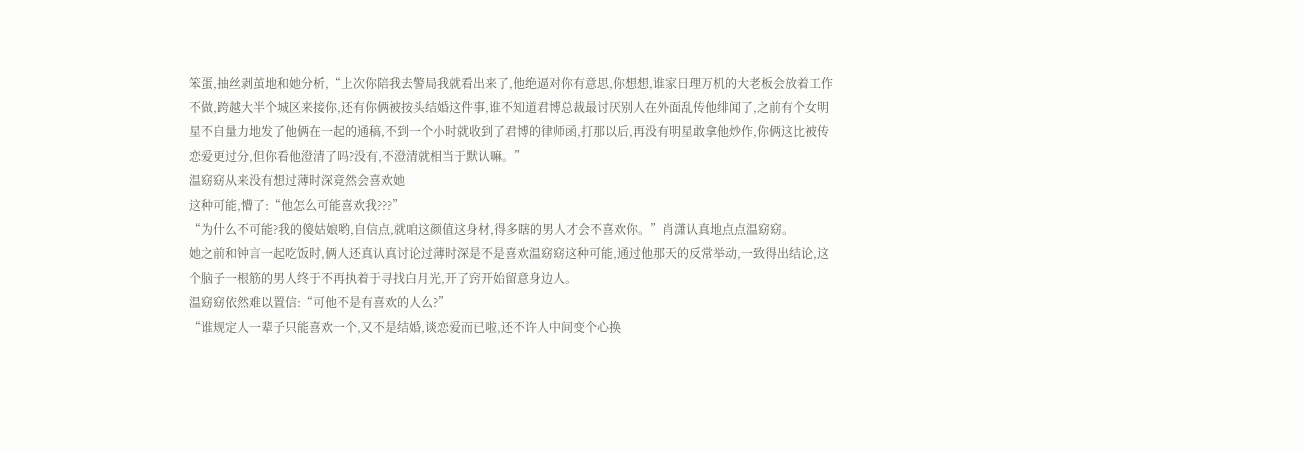笨蛋,抽丝剥茧地和她分析,“上次你陪我去警局我就看出来了,他绝逼对你有意思,你想想,谁家日理万机的大老板会放着工作不做,跨越大半个城区来接你,还有你俩被按头结婚这件事,谁不知道君博总裁最讨厌别人在外面乱传他绯闻了,之前有个女明星不自量力地发了他俩在一起的通稿,不到一个小时就收到了君博的律师函,打那以后,再没有明星敢拿他炒作,你俩这比被传恋爱更过分,但你看他澄清了吗?没有,不澄清就相当于默认嘛。”
温窈窈从来没有想过薄时深竟然会喜欢她
这种可能,懵了:“他怎么可能喜欢我???”
“为什么不可能?我的傻姑娘哟,自信点,就咱这颜值这身材,得多瞎的男人才会不喜欢你。”肖潇认真地点点温窈窈。
她之前和钟言一起吃饭时,俩人还真认真讨论过薄时深是不是喜欢温窈窈这种可能,通过他那天的反常举动,一致得出结论,这个脑子一根筋的男人终于不再执着于寻找白月光,开了窍开始留意身边人。
温窈窈依然难以置信:“可他不是有喜欢的人么?”
“谁规定人一辈子只能喜欢一个,又不是结婚,谈恋爱而已啦,还不许人中间变个心换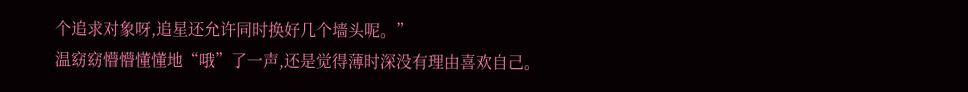个追求对象呀,追星还允许同时换好几个墙头呢。”
温窈窈懵懵懂懂地“哦”了一声,还是觉得薄时深没有理由喜欢自己。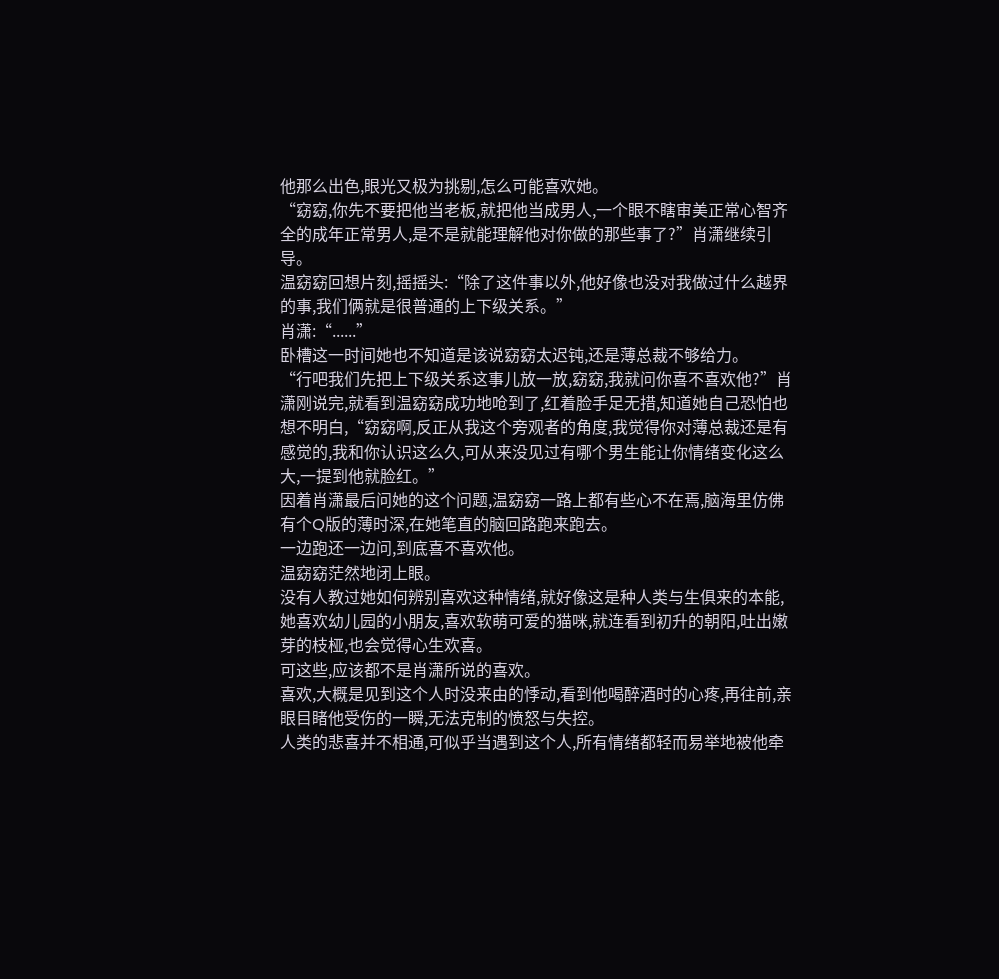他那么出色,眼光又极为挑剔,怎么可能喜欢她。
“窈窈,你先不要把他当老板,就把他当成男人,一个眼不瞎审美正常心智齐全的成年正常男人,是不是就能理解他对你做的那些事了?”肖潇继续引导。
温窈窈回想片刻,摇摇头:“除了这件事以外,他好像也没对我做过什么越界的事,我们俩就是很普通的上下级关系。”
肖潇:“......”
卧槽这一时间她也不知道是该说窈窈太迟钝,还是薄总裁不够给力。
“行吧我们先把上下级关系这事儿放一放,窈窈,我就问你喜不喜欢他?”肖潇刚说完,就看到温窈窈成功地呛到了,红着脸手足无措,知道她自己恐怕也想不明白,“窈窈啊,反正从我这个旁观者的角度,我觉得你对薄总裁还是有感觉的,我和你认识这么久,可从来没见过有哪个男生能让你情绪变化这么大,一提到他就脸红。”
因着肖潇最后问她的这个问题,温窈窈一路上都有些心不在焉,脑海里仿佛有个Q版的薄时深,在她笔直的脑回路跑来跑去。
一边跑还一边问,到底喜不喜欢他。
温窈窈茫然地闭上眼。
没有人教过她如何辨别喜欢这种情绪,就好像这是种人类与生俱来的本能,她喜欢幼儿园的小朋友,喜欢软萌可爱的猫咪,就连看到初升的朝阳,吐出嫩芽的枝桠,也会觉得心生欢喜。
可这些,应该都不是肖潇所说的喜欢。
喜欢,大概是见到这个人时没来由的悸动,看到他喝醉酒时的心疼,再往前,亲眼目睹他受伤的一瞬,无法克制的愤怒与失控。
人类的悲喜并不相通,可似乎当遇到这个人,所有情绪都轻而易举地被他牵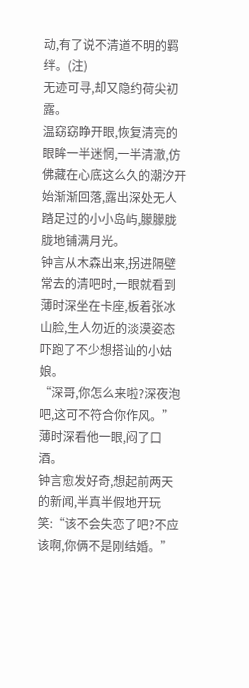动,有了说不清道不明的羁绊。(注)
无迹可寻,却又隐约荷尖初露。
温窈窈睁开眼,恢复清亮的眼眸一半迷惘,一半清澈,仿佛藏在心底这么久的潮汐开始渐渐回落,露出深处无人踏足过的小小岛屿,朦朦胧胧地铺满月光。
钟言从木森出来,拐进隔壁常去的清吧时,一眼就看到薄时深坐在卡座,板着张冰山脸,生人勿近的淡漠姿态吓跑了不少想搭讪的小姑娘。
“深哥,你怎么来啦?深夜泡吧,这可不符合你作风。”
薄时深看他一眼,闷了口酒。
钟言愈发好奇,想起前两天的新闻,半真半假地开玩笑:“该不会失恋了吧?不应该啊,你俩不是刚结婚。”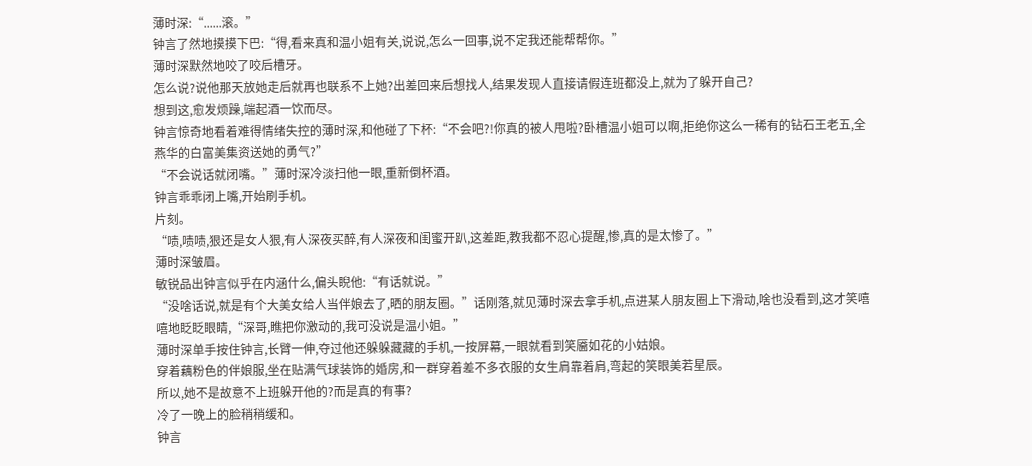薄时深:“......滚。”
钟言了然地摸摸下巴:“得,看来真和温小姐有关,说说,怎么一回事,说不定我还能帮帮你。”
薄时深默然地咬了咬后槽牙。
怎么说?说他那天放她走后就再也联系不上她?出差回来后想找人,结果发现人直接请假连班都没上,就为了躲开自己?
想到这,愈发烦躁,端起酒一饮而尽。
钟言惊奇地看着难得情绪失控的薄时深,和他碰了下杯:“不会吧?!你真的被人甩啦?卧槽温小姐可以啊,拒绝你这么一稀有的钻石王老五,全燕华的白富美集资送她的勇气?”
“不会说话就闭嘴。”薄时深冷淡扫他一眼,重新倒杯酒。
钟言乖乖闭上嘴,开始刷手机。
片刻。
“啧,啧啧,狠还是女人狠,有人深夜买醉,有人深夜和闺蜜开趴,这差距,教我都不忍心提醒,惨,真的是太惨了。”
薄时深皱眉。
敏锐品出钟言似乎在内涵什么,偏头睨他:“有话就说。”
“没啥话说,就是有个大美女给人当伴娘去了,晒的朋友圈。”话刚落,就见薄时深去拿手机,点进某人朋友圈上下滑动,啥也没看到,这才笑嘻嘻地眨眨眼睛,“深哥,瞧把你激动的,我可没说是温小姐。”
薄时深单手按住钟言,长臂一伸,夺过他还躲躲藏藏的手机,一按屏幕,一眼就看到笑靥如花的小姑娘。
穿着藕粉色的伴娘服,坐在贴满气球装饰的婚房,和一群穿着差不多衣服的女生肩靠着肩,弯起的笑眼美若星辰。
所以,她不是故意不上班躲开他的?而是真的有事?
冷了一晚上的脸稍稍缓和。
钟言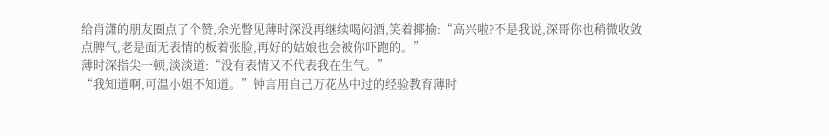给肖潇的朋友圈点了个赞,余光瞥见薄时深没再继续喝闷酒,笑着揶揄:“高兴啦?不是我说,深哥你也稍微收敛点脾气,老是面无表情的板着张脸,再好的姑娘也会被你吓跑的。”
薄时深指尖一顿,淡淡道:“没有表情又不代表我在生气。”
“我知道啊,可温小姐不知道。”钟言用自己万花丛中过的经验教育薄时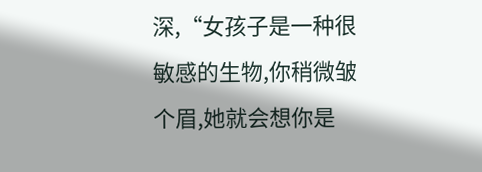深,“女孩子是一种很敏感的生物,你稍微皱个眉,她就会想你是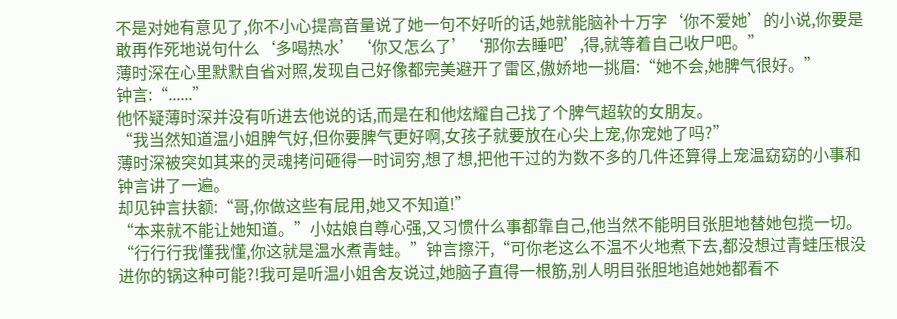不是对她有意见了,你不小心提高音量说了她一句不好听的话,她就能脑补十万字‘你不爱她’的小说,你要是敢再作死地说句什么‘多喝热水’‘你又怎么了’‘那你去睡吧’,得,就等着自己收尸吧。”
薄时深在心里默默自省对照,发现自己好像都完美避开了雷区,傲娇地一挑眉:“她不会,她脾气很好。”
钟言:“......”
他怀疑薄时深并没有听进去他说的话,而是在和他炫耀自己找了个脾气超软的女朋友。
“我当然知道温小姐脾气好,但你要脾气更好啊,女孩子就要放在心尖上宠,你宠她了吗?”
薄时深被突如其来的灵魂拷问砸得一时词穷,想了想,把他干过的为数不多的几件还算得上宠温窈窈的小事和钟言讲了一遍。
却见钟言扶额:“哥,你做这些有屁用,她又不知道!”
“本来就不能让她知道。”小姑娘自尊心强,又习惯什么事都靠自己,他当然不能明目张胆地替她包揽一切。
“行行行我懂我懂,你这就是温水煮青蛙。”钟言擦汗,“可你老这么不温不火地煮下去,都没想过青蛙压根没进你的锅这种可能?!我可是听温小姐舍友说过,她脑子直得一根筋,别人明目张胆地追她她都看不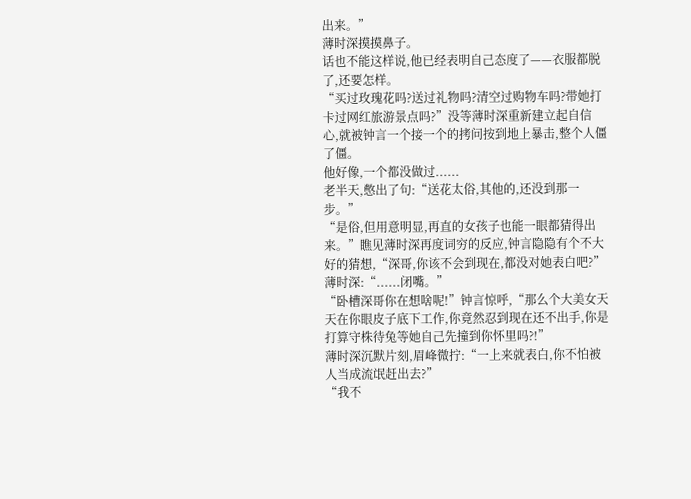出来。”
薄时深摸摸鼻子。
话也不能这样说,他已经表明自己态度了——衣服都脱了,还要怎样。
“买过玫瑰花吗?送过礼物吗?清空过购物车吗?带她打卡过网红旅游景点吗?”没等薄时深重新建立起自信心,就被钟言一个接一个的拷问按到地上暴击,整个人僵了僵。
他好像,一个都没做过......
老半天,憋出了句:“送花太俗,其他的,还没到那一步。”
“是俗,但用意明显,再直的女孩子也能一眼都猜得出来。”瞧见薄时深再度词穷的反应,钟言隐隐有个不大好的猜想,“深哥,你该不会到现在,都没对她表白吧?”
薄时深:“......闭嘴。”
“卧槽深哥你在想啥呢!”钟言惊呼,“那么个大美女天天在你眼皮子底下工作,你竟然忍到现在还不出手,你是打算守株待兔等她自己先撞到你怀里吗?!”
薄时深沉默片刻,眉峰微拧:“一上来就表白,你不怕被人当成流氓赶出去?”
“我不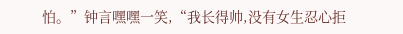怕。”钟言嘿嘿一笑,“我长得帅,没有女生忍心拒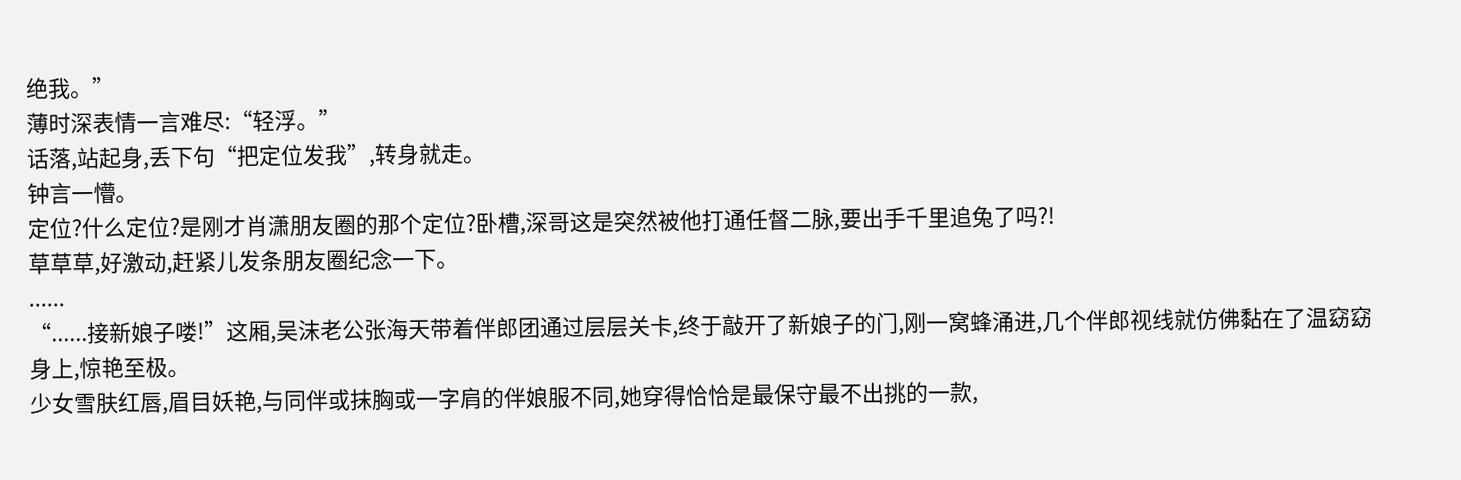绝我。”
薄时深表情一言难尽:“轻浮。”
话落,站起身,丢下句“把定位发我”,转身就走。
钟言一懵。
定位?什么定位?是刚才肖潇朋友圈的那个定位?卧槽,深哥这是突然被他打通任督二脉,要出手千里追兔了吗?!
草草草,好激动,赶紧儿发条朋友圈纪念一下。
......
“......接新娘子喽!”这厢,吴沫老公张海天带着伴郎团通过层层关卡,终于敲开了新娘子的门,刚一窝蜂涌进,几个伴郎视线就仿佛黏在了温窈窈身上,惊艳至极。
少女雪肤红唇,眉目妖艳,与同伴或抹胸或一字肩的伴娘服不同,她穿得恰恰是最保守最不出挑的一款,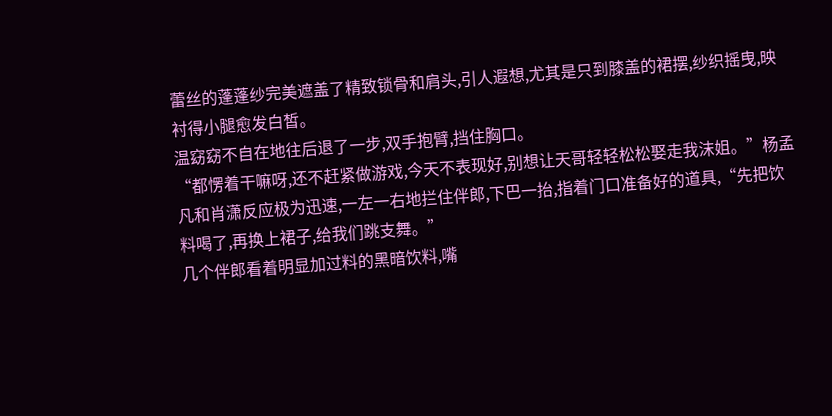蕾丝的蓬蓬纱完美遮盖了精致锁骨和肩头,引人遐想,尤其是只到膝盖的裙摆,纱织摇曳,映衬得小腿愈发白皙。
温窈窈不自在地往后退了一步,双手抱臂,挡住胸口。
“都愣着干嘛呀,还不赶紧做游戏,今天不表现好,别想让天哥轻轻松松娶走我沫姐。”杨孟凡和肖潇反应极为迅速,一左一右地拦住伴郎,下巴一抬,指着门口准备好的道具,“先把饮料喝了,再换上裙子,给我们跳支舞。”
几个伴郎看着明显加过料的黑暗饮料,嘴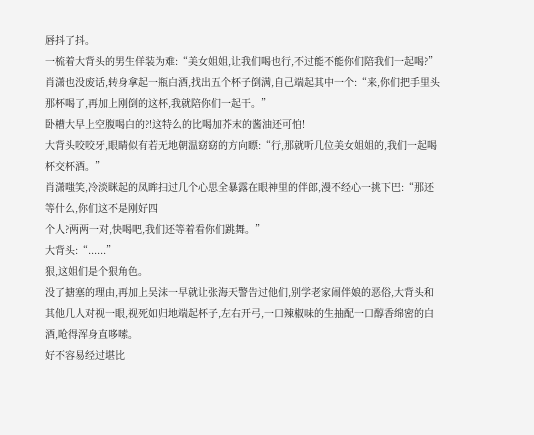唇抖了抖。
一梳着大背头的男生佯装为难:“美女姐姐,让我们喝也行,不过能不能你们陪我们一起喝?”
肖潇也没废话,转身拿起一瓶白酒,找出五个杯子倒满,自己端起其中一个:“来,你们把手里头那杯喝了,再加上刚倒的这杯,我就陪你们一起干。”
卧槽大早上空腹喝白的?!这特么的比喝加芥末的酱油还可怕!
大背头咬咬牙,眼睛似有若无地朝温窈窈的方向瞟:“行,那就听几位美女姐姐的,我们一起喝杯交杯酒。”
肖潇嗤笑,冷淡眯起的凤眸扫过几个心思全暴露在眼神里的伴郎,漫不经心一挑下巴:“那还等什么,你们这不是刚好四
个人?两两一对,快喝吧,我们还等着看你们跳舞。”
大背头:“......”
狠,这姐们是个狠角色。
没了搪塞的理由,再加上吴沫一早就让张海天警告过他们,别学老家闹伴娘的恶俗,大背头和其他几人对视一眼,视死如归地端起杯子,左右开弓,一口辣椒味的生抽配一口醇香绵密的白酒,呛得浑身直哆嗦。
好不容易经过堪比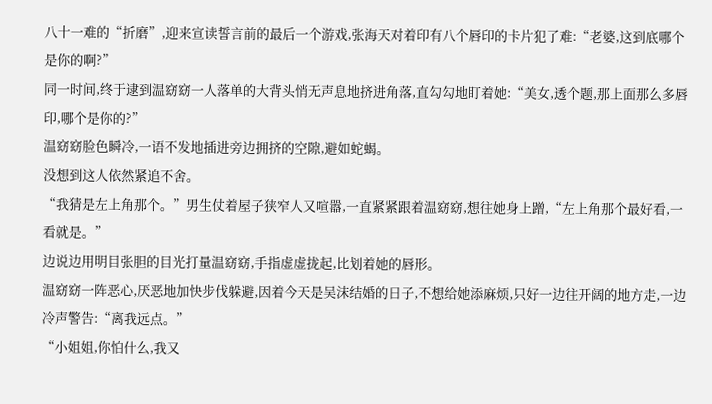八十一难的“折磨”,迎来宣读誓言前的最后一个游戏,张海天对着印有八个唇印的卡片犯了难:“老婆,这到底哪个是你的啊?”
同一时间,终于逮到温窈窈一人落单的大背头悄无声息地挤进角落,直勾勾地盯着她:“美女,透个题,那上面那么多唇印,哪个是你的?”
温窈窈脸色瞬冷,一语不发地插进旁边拥挤的空隙,避如蛇蝎。
没想到这人依然紧追不舍。
“我猜是左上角那个。”男生仗着屋子狭窄人又喧嚣,一直紧紧跟着温窈窈,想往她身上蹭,“左上角那个最好看,一看就是。”
边说边用明目张胆的目光打量温窈窈,手指虚虚拢起,比划着她的唇形。
温窈窈一阵恶心,厌恶地加快步伐躲避,因着今天是吴沫结婚的日子,不想给她添麻烦,只好一边往开阔的地方走,一边冷声警告:“离我远点。”
“小姐姐,你怕什么,我又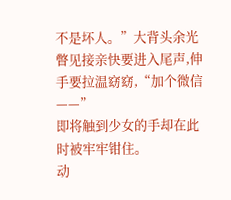不是坏人。”大背头余光瞥见接亲快要进入尾声,伸手要拉温窈窈,“加个微信——”
即将触到少女的手却在此时被牢牢钳住。
动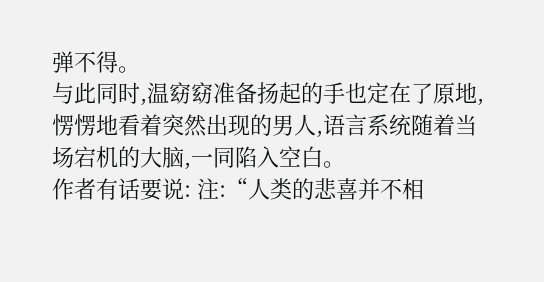弹不得。
与此同时,温窈窈准备扬起的手也定在了原地,愣愣地看着突然出现的男人,语言系统随着当场宕机的大脑,一同陷入空白。
作者有话要说: 注:“人类的悲喜并不相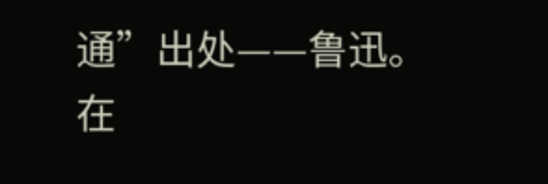通”出处——鲁迅。
在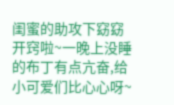闺蜜的助攻下窈窈开窍啦~一晚上没睡的布丁有点亢奋,给小可爱们比心心呀~